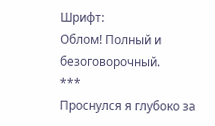Шрифт:
Облом! Полный и безоговорочный.
***
Проснулся я глубоко за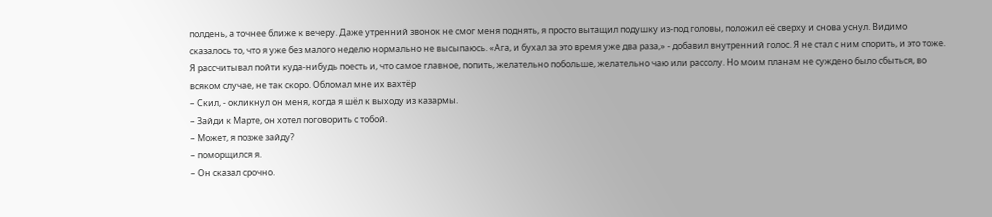полдень, а точнее ближе к вечеру. Даже утренний звонок не смог меня поднять, я просто вытащил подушку из-под головы, положил её сверху и снова уснул. Видимо сказалось то, что я уже без малого неделю нормально не высыпаюсь. «Ага, и бухал за это время уже два раза,» - добавил внутренний голос. Я не стал с ним спорить, и это тоже.
Я рассчитывал пойти куда-нибудь поесть и, что самое главное, попить, желательно побольше, желательно чаю или рассолу. Но моим планам не суждено было сбыться, во всяком случае, не так скоро. Обломал мне их вахтёр
– Скил, - окликнул он меня, когда я шёл к выходу из казармы.
– Зайди к Марте, он хотел поговорить с тобой.
– Может, я позже зайду?
– поморщился я.
– Он сказал срочно.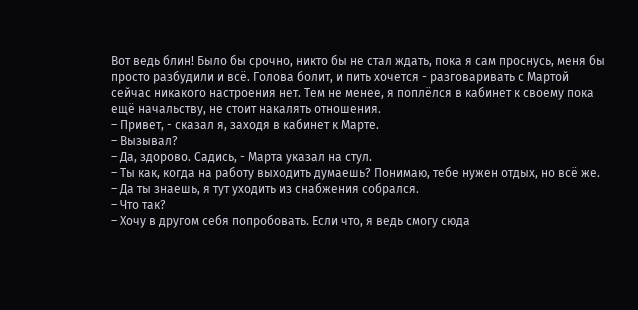Вот ведь блин! Было бы срочно, никто бы не стал ждать, пока я сам проснусь, меня бы просто разбудили и всё. Голова болит, и пить хочется - разговаривать с Мартой сейчас никакого настроения нет. Тем не менее, я поплёлся в кабинет к своему пока ещё начальству, не стоит накалять отношения.
– Привет, - сказал я, заходя в кабинет к Марте.
– Вызывал?
– Да, здорово. Садись, - Марта указал на стул.
– Ты как, когда на работу выходить думаешь? Понимаю, тебе нужен отдых, но всё же.
– Да ты знаешь, я тут уходить из снабжения собрался.
– Что так?
– Хочу в другом себя попробовать. Если что, я ведь смогу сюда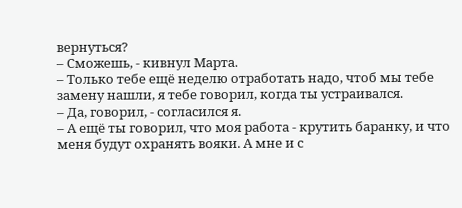вернуться?
– Сможешь, - кивнул Марта.
– Только тебе ещё неделю отработать надо, чтоб мы тебе замену нашли, я тебе говорил, когда ты устраивался.
– Да, говорил, - согласился я.
– А ещё ты говорил, что моя работа - крутить баранку, и что меня будут охранять вояки. А мне и с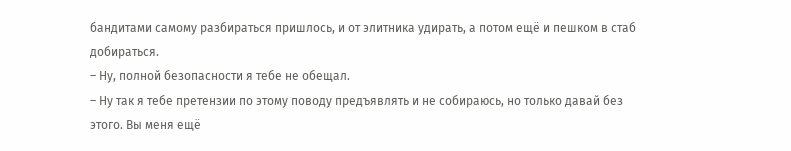бандитами самому разбираться пришлось, и от элитника удирать, а потом ещё и пешком в стаб добираться.
– Ну, полной безопасности я тебе не обещал.
– Ну так я тебе претензии по этому поводу предъявлять и не собираюсь, но только давай без этого. Вы меня ещё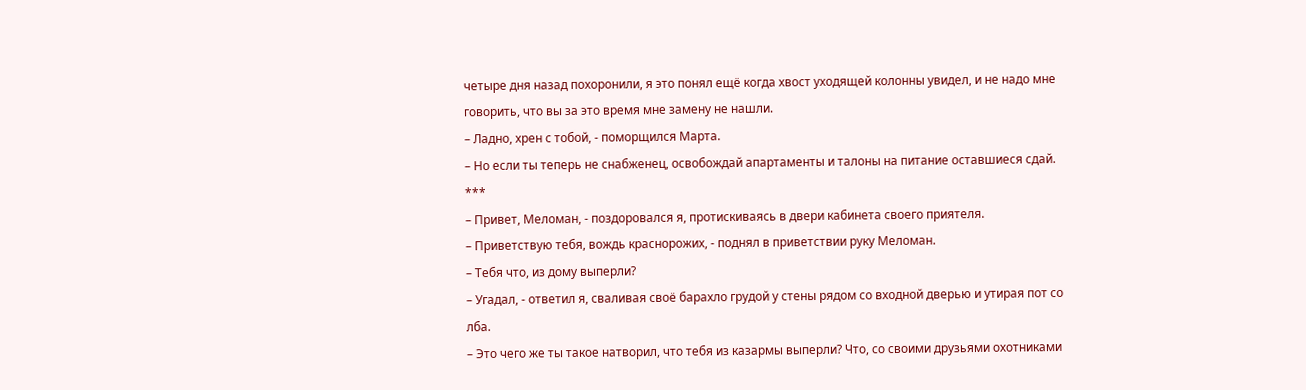четыре дня назад похоронили, я это понял ещё когда хвост уходящей колонны увидел, и не надо мне говорить, что вы за это время мне замену не нашли.
– Ладно, хрен с тобой, - поморщился Марта.
– Но если ты теперь не снабженец, освобождай апартаменты и талоны на питание оставшиеся сдай.
***
– Привет, Меломан, - поздоровался я, протискиваясь в двери кабинета своего приятеля.
– Приветствую тебя, вождь краснорожих, - поднял в приветствии руку Меломан.
– Тебя что, из дому выперли?
– Угадал, - ответил я, сваливая своё барахло грудой у стены рядом со входной дверью и утирая пот со лба.
– Это чего же ты такое натворил, что тебя из казармы выперли? Что, со своими друзьями охотниками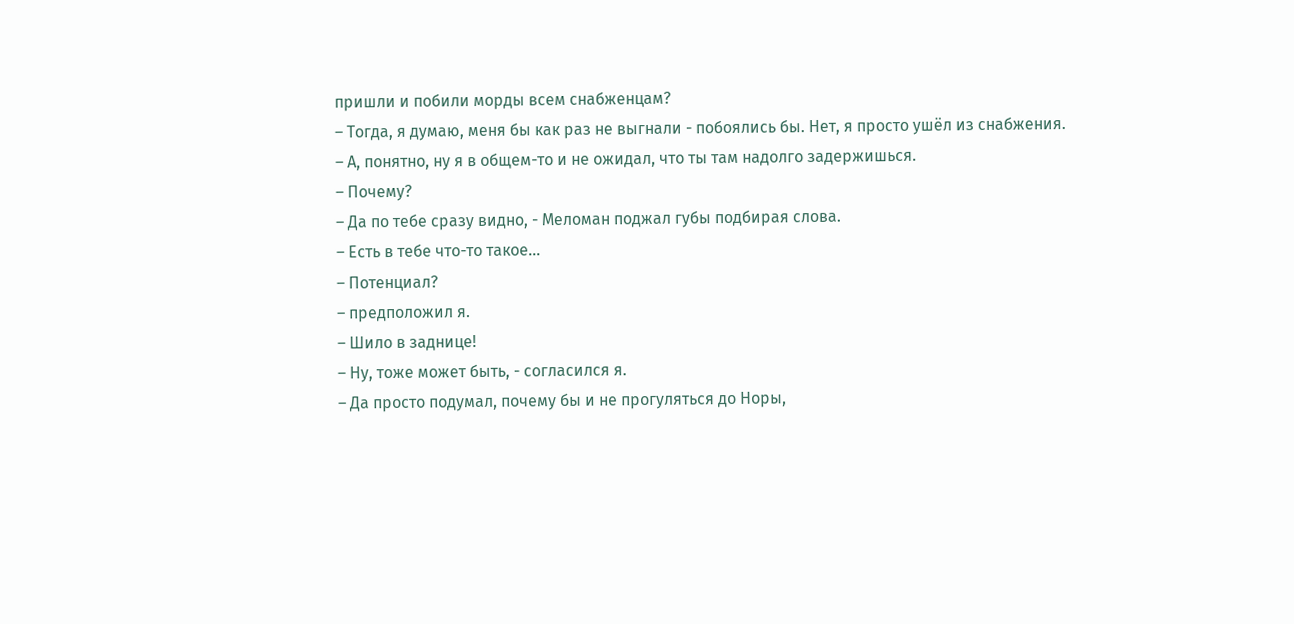пришли и побили морды всем снабженцам?
– Тогда, я думаю, меня бы как раз не выгнали - побоялись бы. Нет, я просто ушёл из снабжения.
– А, понятно, ну я в общем-то и не ожидал, что ты там надолго задержишься.
– Почему?
– Да по тебе сразу видно, - Меломан поджал губы подбирая слова.
– Есть в тебе что-то такое...
– Потенциал?
– предположил я.
– Шило в заднице!
– Ну, тоже может быть, - согласился я.
– Да просто подумал, почему бы и не прогуляться до Норы,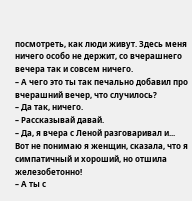посмотреть, как люди живут. Здесь меня ничего особо не держит, со вчерашнего вечера так и совсем ничего.
– А чего это ты так печально добавил про вчерашний вечер, что случилось?
– Да так, ничего.
– Рассказывай давай.
– Да, я вчера с Леной разговаривал и... Вот не понимаю я женщин, сказала, что я симпатичный и хороший, но отшила железобетонно!
– А ты с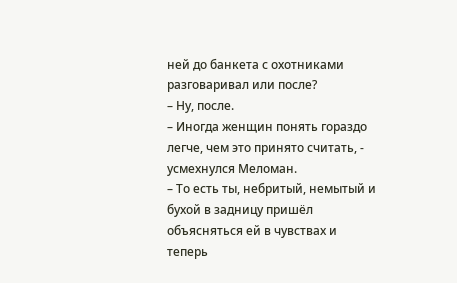ней до банкета с охотниками разговаривал или после?
– Ну, после.
– Иногда женщин понять гораздо легче, чем это принято считать, - усмехнулся Меломан.
– То есть ты, небритый, немытый и бухой в задницу пришёл объясняться ей в чувствах и теперь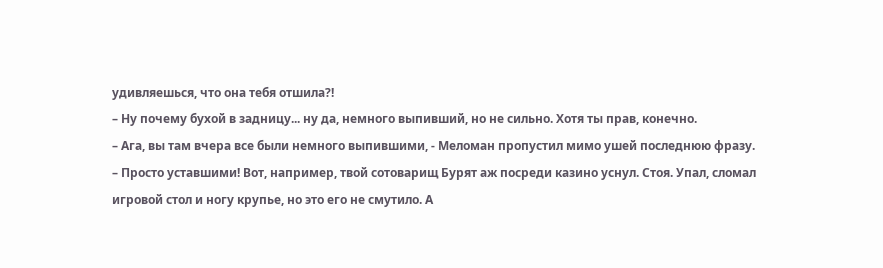удивляешься, что она тебя отшила?!
– Ну почему бухой в задницу... ну да, немного выпивший, но не сильно. Хотя ты прав, конечно.
– Ага, вы там вчера все были немного выпившими, - Меломан пропустил мимо ушей последнюю фразу.
– Просто уставшими! Вот, например, твой сотоварищ Бурят аж посреди казино уснул. Стоя. Упал, сломал игровой стол и ногу крупье, но это его не смутило. А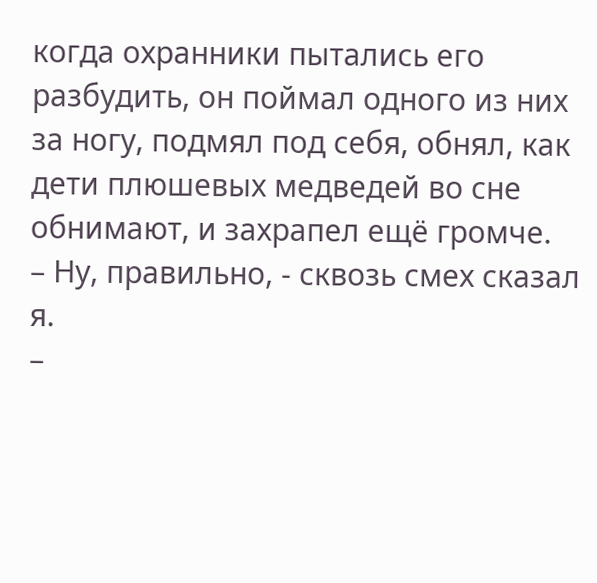когда охранники пытались его разбудить, он поймал одного из них за ногу, подмял под себя, обнял, как дети плюшевых медведей во сне обнимают, и захрапел ещё громче.
– Ну, правильно, - сквозь смех сказал я.
–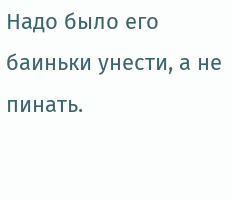Надо было его баиньки унести, а не пинать.